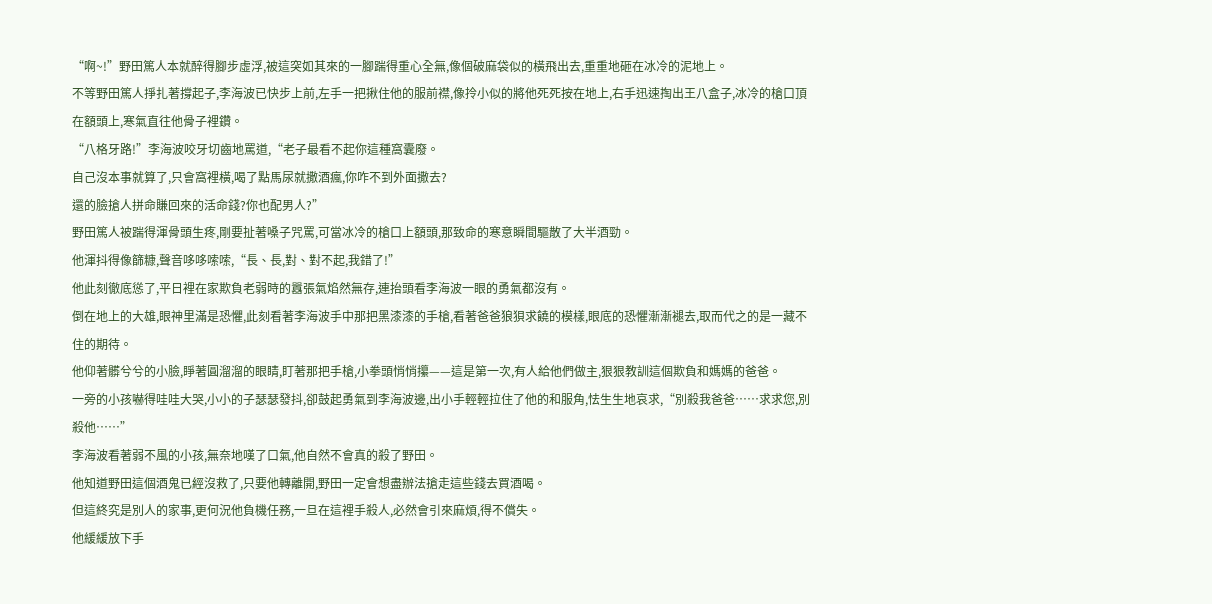“啊~!”野田篤人本就醉得腳步虛浮,被這突如其來的一腳踹得重心全無,像個破麻袋似的橫飛出去,重重地砸在冰冷的泥地上。
不等野田篤人掙扎著撐起子,李海波已快步上前,左手一把揪住他的服前襟,像拎小似的將他死死按在地上,右手迅速掏出王八盒子,冰冷的槍口頂在額頭上,寒氣直往他骨子裡鑽。
“八格牙路!”李海波咬牙切齒地罵道,“老子最看不起你這種窩囊廢。
自己沒本事就算了,只會窩裡橫,喝了點馬尿就撒酒瘋,你咋不到外面撒去?
還的臉搶人拼命賺回來的活命錢?你也配男人?”
野田篤人被踹得渾骨頭生疼,剛要扯著嗓子咒罵,可當冰冷的槍口上額頭,那致命的寒意瞬間驅散了大半酒勁。
他渾抖得像篩糠,聲音哆哆嗦嗦,“長、長,對、對不起,我錯了!”
他此刻徹底慫了,平日裡在家欺負老弱時的囂張氣焰然無存,連抬頭看李海波一眼的勇氣都沒有。
倒在地上的大雄,眼神里滿是恐懼,此刻看著李海波手中那把黑漆漆的手槍,看著爸爸狼狽求饒的模樣,眼底的恐懼漸漸褪去,取而代之的是一藏不住的期待。
他仰著髒兮兮的小臉,睜著圓溜溜的眼睛,盯著那把手槍,小拳頭悄悄攥——這是第一次,有人給他們做主,狠狠教訓這個欺負和媽媽的爸爸。
一旁的小孩嚇得哇哇大哭,小小的子瑟瑟發抖,卻鼓起勇氣到李海波邊,出小手輕輕拉住了他的和服角,怯生生地哀求,“別殺我爸爸……求求您,別殺他……”
李海波看著弱不風的小孩,無奈地嘆了口氣,他自然不會真的殺了野田。
他知道野田這個酒鬼已經沒救了,只要他轉離開,野田一定會想盡辦法搶走這些錢去買酒喝。
但這終究是別人的家事,更何況他負機任務,一旦在這裡手殺人,必然會引來麻煩,得不償失。
他緩緩放下手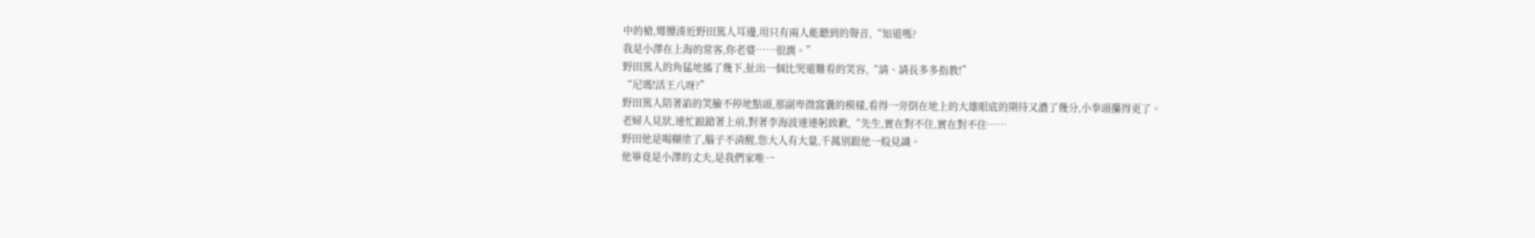中的槍,彎腰湊近野田篤人耳邊,用只有兩人能聽到的聲音,“知道嗎?
我是小澤在上海的常客,你老婆……很潤。”
野田篤人的角猛地搐了幾下,扯出一個比哭還難看的笑容,“請、請長多多指教!”
“尼瑪!活王八呀?”
野田篤人陪著諂的笑臉不停地點頭,那副卑微窩囊的模樣,看得一旁倒在地上的大雄眼底的期待又濃了幾分,小拳頭攥得更了。
老婦人見狀,連忙踉蹌著上前,對著李海波連連躬致歉,“先生,實在對不住,實在對不住……
野田他是喝糊塗了,腦子不清醒,您大人有大量,千萬別跟他一般見識。
他畢竟是小澤的丈夫,是我們家唯一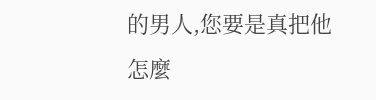的男人,您要是真把他怎麼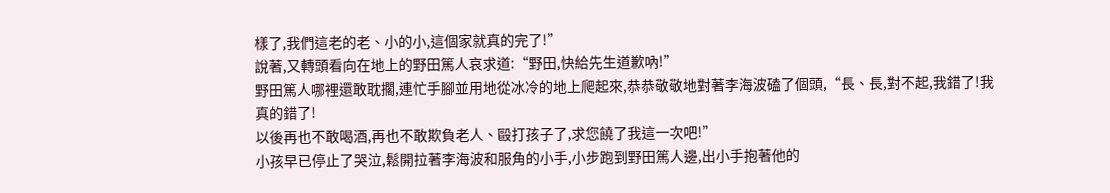樣了,我們這老的老、小的小,這個家就真的完了!”
說著,又轉頭看向在地上的野田篤人哀求道:“野田,快給先生道歉吶!”
野田篤人哪裡還敢耽擱,連忙手腳並用地從冰冷的地上爬起來,恭恭敬敬地對著李海波磕了個頭,“長、長,對不起,我錯了!我真的錯了!
以後再也不敢喝酒,再也不敢欺負老人、毆打孩子了,求您饒了我這一次吧!”
小孩早已停止了哭泣,鬆開拉著李海波和服角的小手,小步跑到野田篤人邊,出小手抱著他的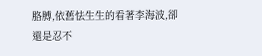胳膊,依舊怯生生的看著李海波,卻還是忍不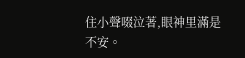住小聲啜泣著,眼神里滿是不安。